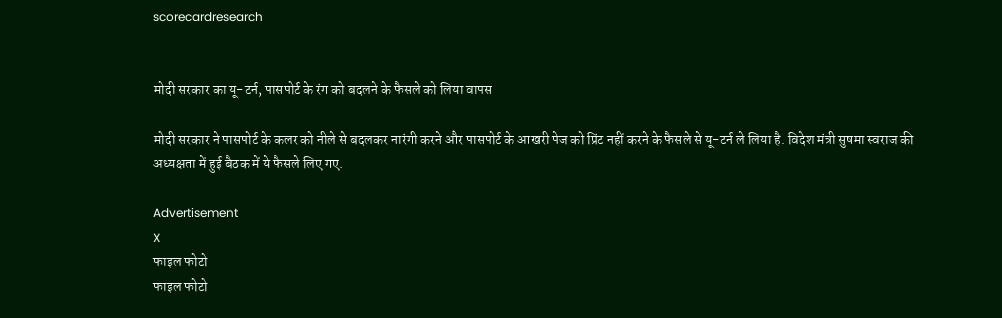scorecardresearch


मोदी सरकार का यू-टर्न, पासपोर्ट के रंग को बदलने के फैसले को लिया वापस

मोदी सरकार ने पासपोर्ट के कलर को नीले से बदलकर नारंगी करने और पासपोर्ट के आखरी पेज को प्रिंट नहीं करने के फैसले से यू-टर्न ले लिया है. विदेश मंत्री सुषमा स्वराज की अध्यक्षता में हुई बैठक में ये फैसले लिए गए.

Advertisement
X
फाइल फोटो
फाइल फोटो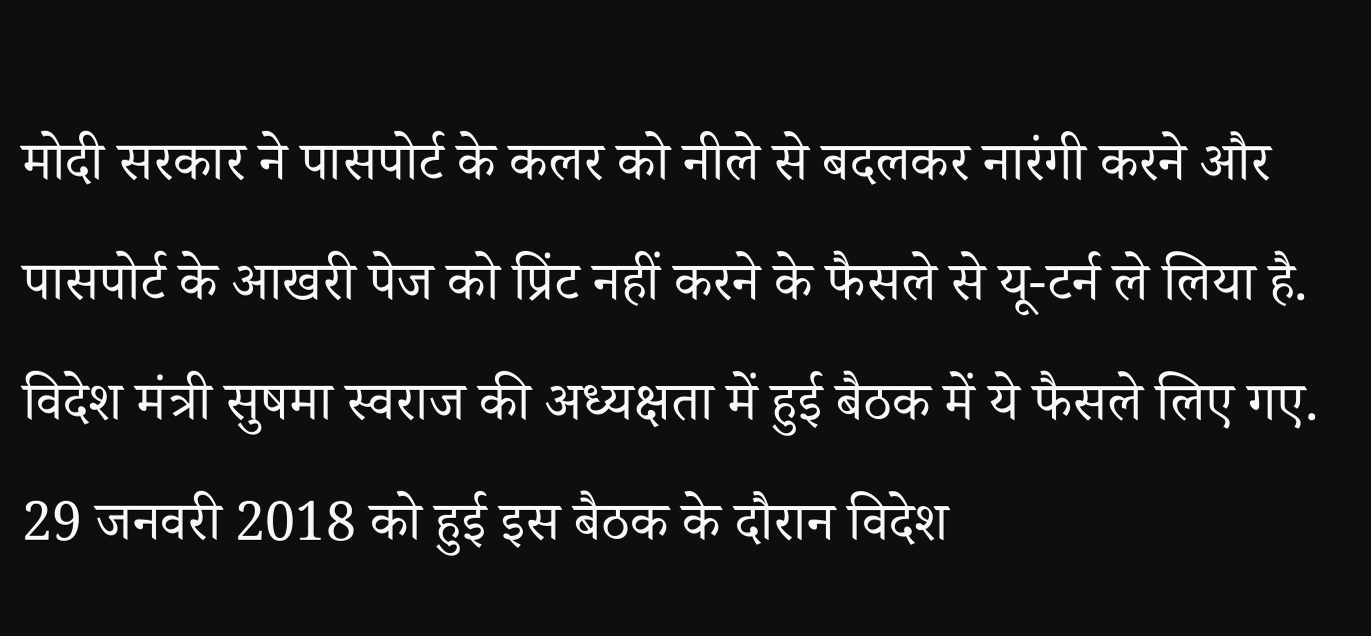मोदी सरकार ने पासपोर्ट के कलर को नीले से बदलकर नारंगी करने और पासपोर्ट के आखरी पेज को प्रिंट नहीं करने के फैसले से यू-टर्न ले लिया है. विदेश मंत्री सुषमा स्वराज की अध्यक्षता में हुई बैठक में ये फैसले लिए गए. 29 जनवरी 2018 को हुई इस बैठक के दौरान विदेश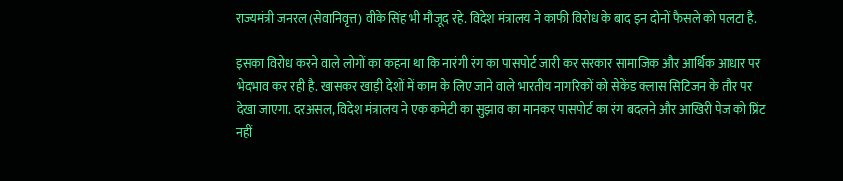राज्यमंत्री जनरल (सेवानिवृत्त) वीके सिंह भी मौजूद रहे. विदेश मंत्रालय ने काफी विरोध के बाद इन दोनों फैसले को पलटा है.

इसका विरोध करने वाले लोगों का कहना था कि नारंगी रंग का पासपोर्ट जारी कर सरकार सामाजिक और आर्थि‍क आधार पर भेदभाव कर रही है. खासकर खाड़ी देशों में काम के लिए जाने वाले भारतीय नागरिकों को सेकेंड क्लास सिटिजन के तौर पर देखा जाएगा. दरअसल, विदेश मंत्रालय ने एक कमेटी का सुझाव का मानकर पासपोर्ट का रंग बदलने और आखिरी पेज को प्रिंट नहीं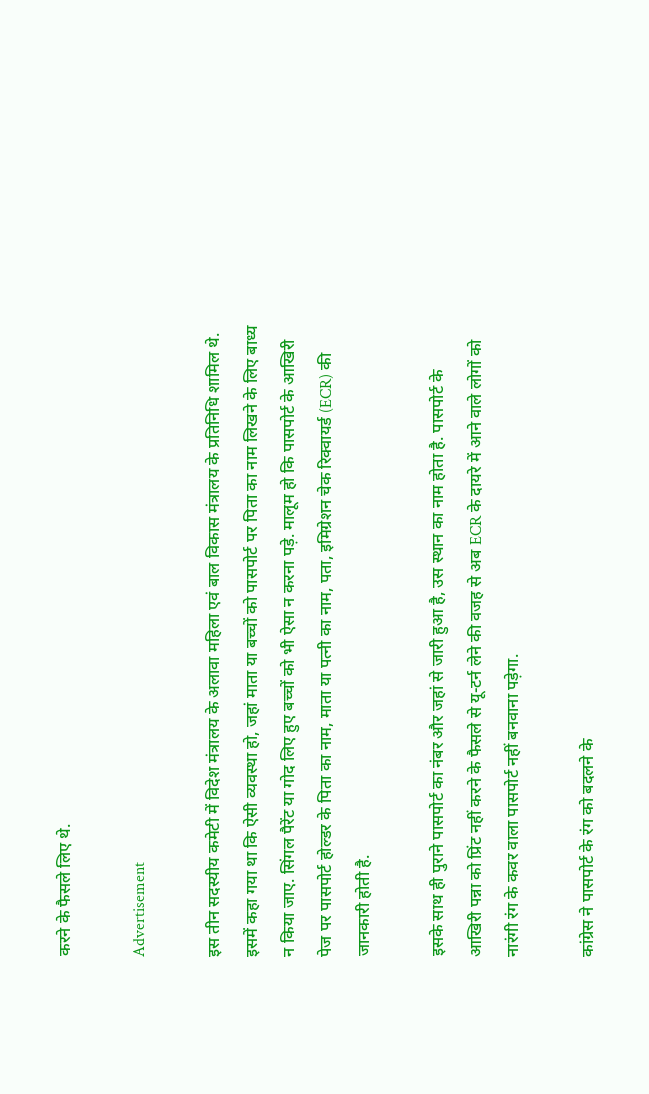करने के फैसले लिए थे.

Advertisement

इस तीन सदस्यीय कमेटी में विदेश मंत्रालय के अलावा महिला एवं बाल विकास मंत्रालय के प्रतिनिधि शामिल थे. इसमें कहा गया था कि ऐसी व्यवस्था हो, जहां माता या बच्चों को पासपोर्ट पर पिता का नाम लिखने के लिए बाध्य न किया जाए. सिंगल पैरेंट या गोद लिए हुए बच्चों को भी ऐसा न करना पड़े. मालूम हो कि पासपोर्ट के आखिरी पेज पर पासपोर्ट होल्डर के पिता का नाम, माता या पत्नी का नाम, पता, इमिग्रेशन चेक रिक्वायर्ड (ECR) की जानकारी होती है.

इसके साथ ही पुराने पासपोर्ट का नंबर और जहां से जारी हुआ है, उस स्थान का नाम होता है. पासपोर्ट के आखिरी पन्ना को प्रिंट नहीं करने के फैसले से यू-टर्न लेने की वजह से अब ECR के दायरे में आने वाले लोगों को नारंगी रंग के कवर वाला पासपोर्ट नहीं बनवाना पड़ेगा.

कांग्रेस ने पासपोर्ट के रंग को बदलने के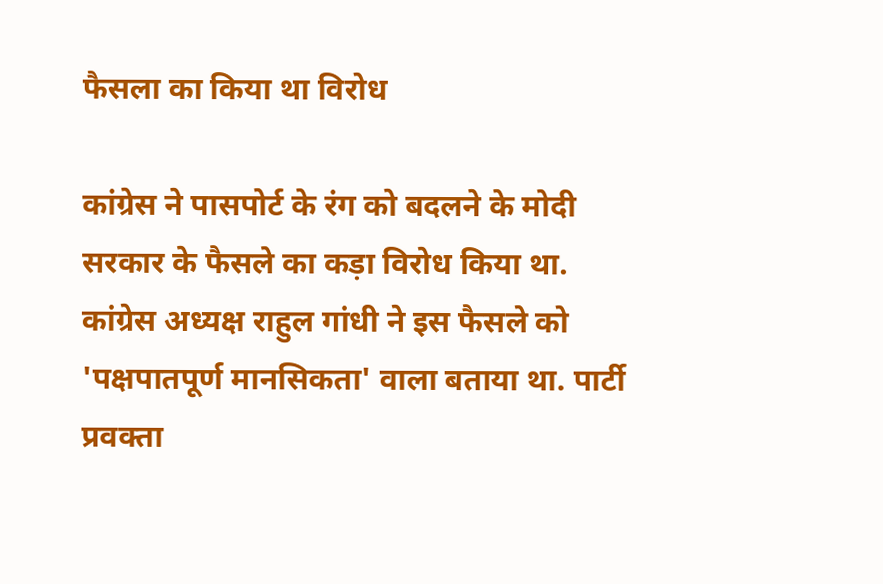फैसला का किया था विरोध

कांग्रेस ने पासपोर्ट के रंग को बदलने के मोदी सरकार के फैसले का कड़ा विरोध किया था. कांग्रेस अध्यक्ष राहुल गांधी ने इस फैसले को 'पक्षपातपूर्ण मानसिकता' वाला बताया था. पार्टी प्रवक्ता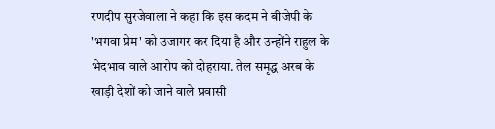रणदीप सुरजेवाला ने कहा कि इस कदम ने बीजेपी के 'भगवा प्रेम' को उजागर कर दिया है और उन्होंने राहुल के भेदभाव वाले आरोप को दोहराया. तेल समृद्ध अरब के खाड़ी देशों को जाने वाले प्रवासी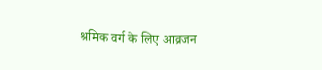श्रमिक वर्ग के लिए आव्रजन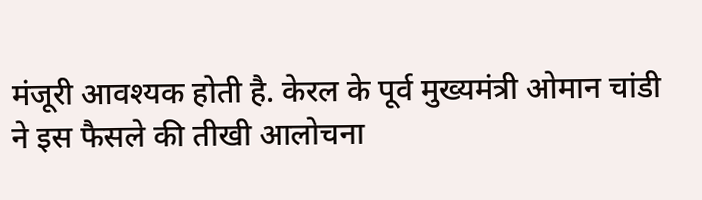मंजूरी आवश्यक होती है. केरल के पूर्व मुख्यमंत्री ओमान चांडी ने इस फैसले की तीखी आलोचना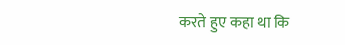करते हुए कहा था कि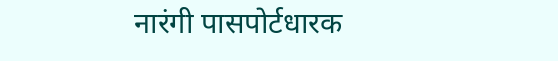नारंगी पासपोर्टधारक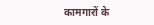कामगारों के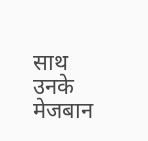साथ उनके मेजबान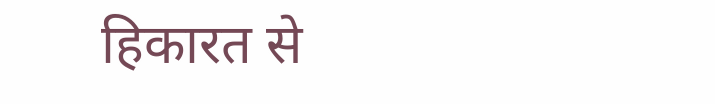हिकारत से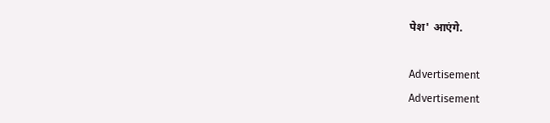पेश' आएंगे.

Advertisement
Advertisement